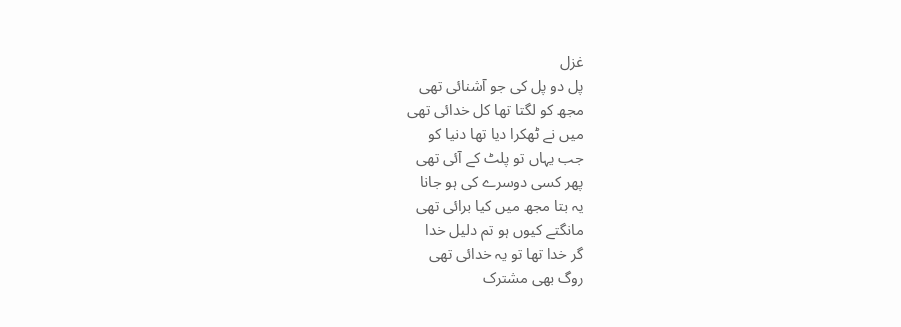غزل
پل دو پل کی جو آشنائی تھی
مجھ کو لگتا تھا کل خدائی تھی
میں نے ٹھکرا دیا تھا دنیا کو
جب یہاں تو پلٹ کے آئی تھی
پھر کسی دوسرے کی ہو جانا
یہ بتا مجھ میں کیا برائی تھی
مانگتے کیوں ہو تم دلیل خدا
گر خدا تھا تو یہ خدائی تھی
روگ بھی مشترک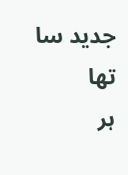جدید سا تھا
ہر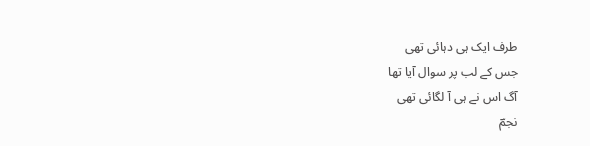طرف ایک ہی دہائی تھی
جس کے لب پر سوال آیا تھا
آگ اس نے ہی آ لگائی تھی
نجمؔ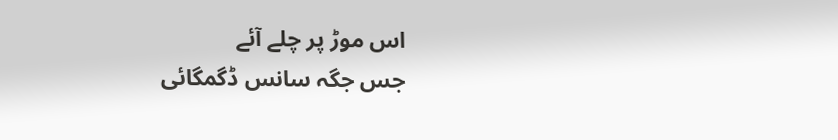اس موڑ پر چلے آئے
جس جگہ سانس ڈگمگائی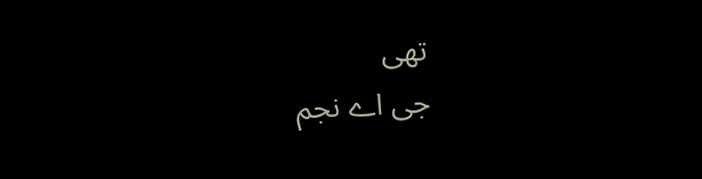تھی
جی اے نجم